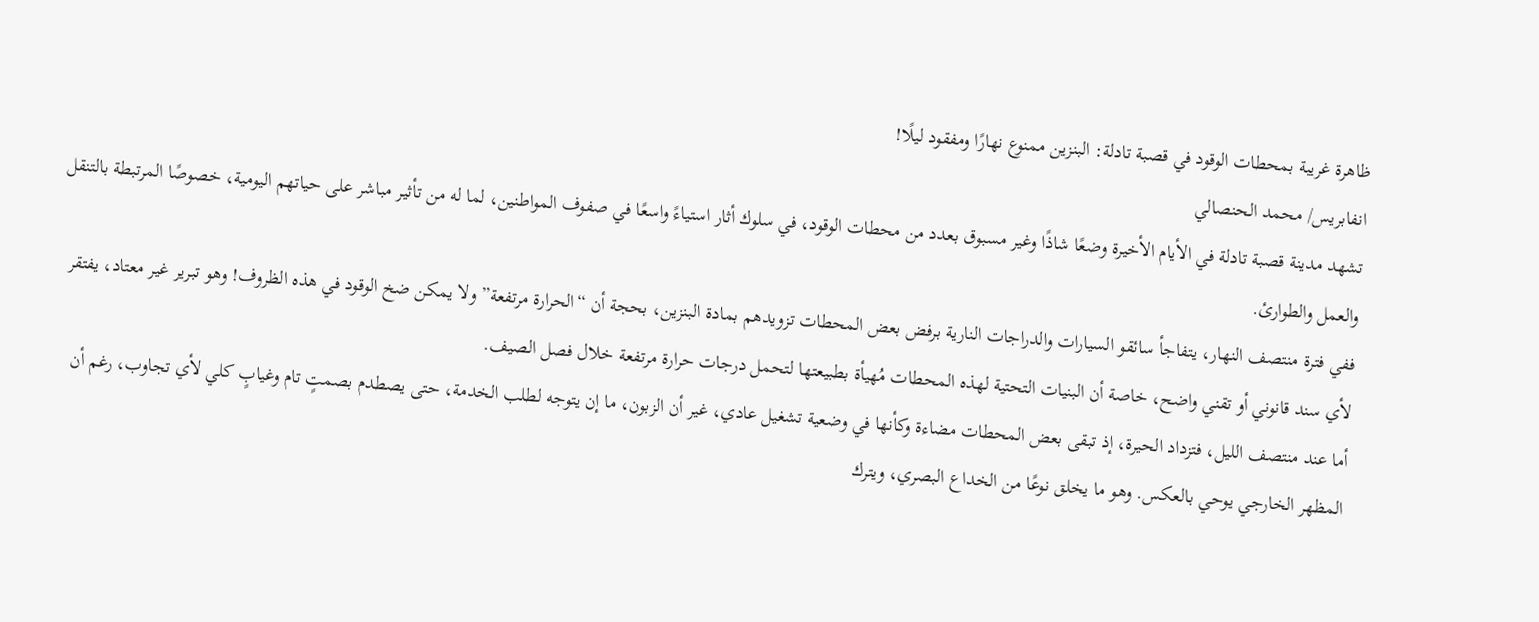ظاهرة غريبة بمحطات الوقود في قصبة تادلة: البنزين ممنوع نهارًا ومفقود ليلًا!
انفابريس/ محمد الحنصالي
تشهد مدينة قصبة تادلة في الأيام الأخيرة وضعًا شاذًا وغير مسبوق بعدد من محطات الوقود، في سلوك أثار استياءً واسعًا في صفوف المواطنين، لما له من تأثير مباشر على حياتهم اليومية، خصوصًا المرتبطة بالتنقل والعمل والطوارئ.
ففي فترة منتصف النهار، يتفاجأ سائقو السيارات والدراجات النارية برفض بعض المحطات تزويدهم بمادة البنزين، بحجة أن “الحرارة مرتفعة” ولا يمكن ضخ الوقود في هذه الظروف! وهو تبرير غير معتاد، يفتقر لأي سند قانوني أو تقني واضح، خاصة أن البنيات التحتية لهذه المحطات مُهيأة بطبيعتها لتحمل درجات حرارة مرتفعة خلال فصل الصيف.
أما عند منتصف الليل، فتزداد الحيرة، إذ تبقى بعض المحطات مضاءة وكأنها في وضعية تشغيل عادي، غير أن الزبون، ما إن يتوجه لطلب الخدمة، حتى يصطدم بصمتٍ تام وغيابٍ كلي لأي تجاوب، رغم أن المظهر الخارجي يوحي بالعكس. وهو ما يخلق نوعًا من الخداع البصري، ويترك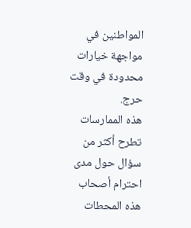المواطنين في مواجهة خيارات محدودة في وقت حرج.
هذه الممارسات تطرح أكثر من سؤال حول مدى احترام أصحاب هذه المحطات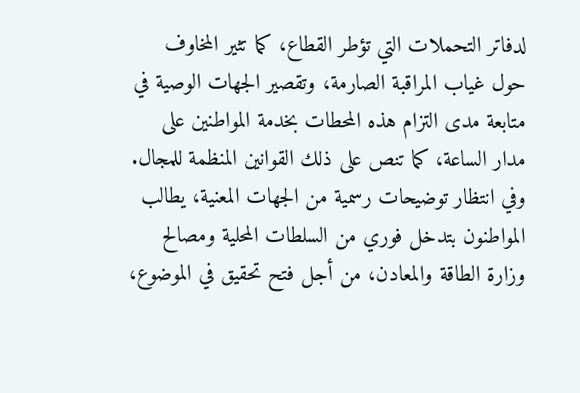لدفاتر التحملات التي تؤطر القطاع، كما تثير المخاوف حول غياب المراقبة الصارمة، وتقصير الجهات الوصية في متابعة مدى التزام هذه المحطات بخدمة المواطنين على مدار الساعة، كما تنص على ذلك القوانين المنظمة للمجال.
وفي انتظار توضيحات رسمية من الجهات المعنية، يطالب المواطنون بتدخل فوري من السلطات المحلية ومصالح وزارة الطاقة والمعادن، من أجل فتح تحقيق في الموضوع،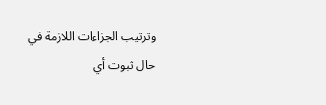وترتيب الجزاءات اللازمة في حال ثبوت أي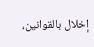إخلال بالقوانين،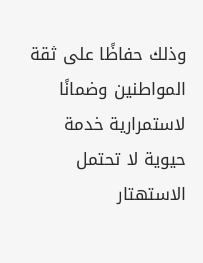وذلك حفاظًا على ثقة المواطنين وضمانًا لاستمرارية خدمة حيوية لا تحتمل الاستهتار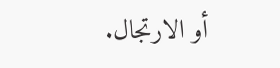أو الارتجال.